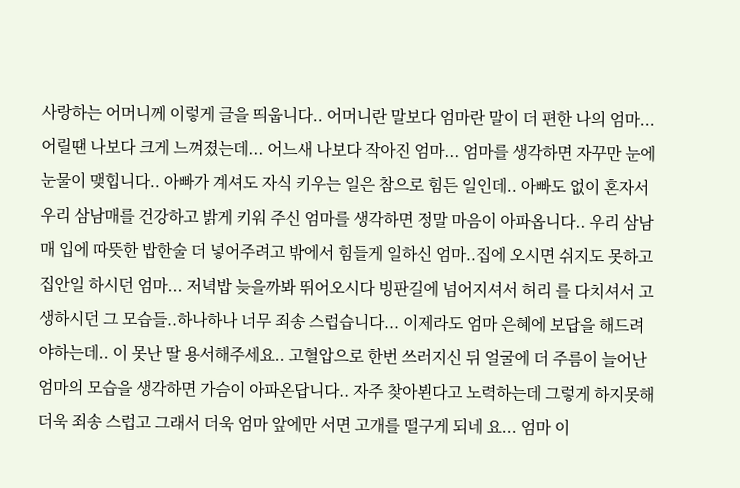사랑하는 어머니께 이렇게 글을 띄웁니다.. 어머니란 말보다 엄마란 말이 더 편한 나의 엄마... 어릴땐 나보다 크게 느껴졌는데... 어느새 나보다 작아진 엄마... 엄마를 생각하면 자꾸만 눈에 눈물이 맺힙니다.. 아빠가 계셔도 자식 키우는 일은 참으로 힘든 일인데.. 아빠도 없이 혼자서 우리 삼남매를 건강하고 밝게 키워 주신 엄마를 생각하면 정말 마음이 아파옵니다.. 우리 삼남매 입에 따뜻한 밥한술 더 넣어주려고 밖에서 힘들게 일하신 엄마..집에 오시면 쉬지도 못하고 집안일 하시던 엄마... 저녁밥 늦을까봐 뛰어오시다 빙판길에 넘어지셔서 허리 를 다치셔서 고생하시던 그 모습들..하나하나 너무 죄송 스럽습니다... 이제라도 엄마 은혜에 보답을 해드려야하는데.. 이 못난 딸 용서해주세요.. 고혈압으로 한번 쓰러지신 뒤 얼굴에 더 주름이 늘어난 엄마의 모습을 생각하면 가슴이 아파온답니다.. 자주 찾아뵌다고 노력하는데 그렇게 하지못해 더욱 죄송 스럽고 그래서 더욱 엄마 앞에만 서면 고개를 떨구게 되네 요... 엄마 이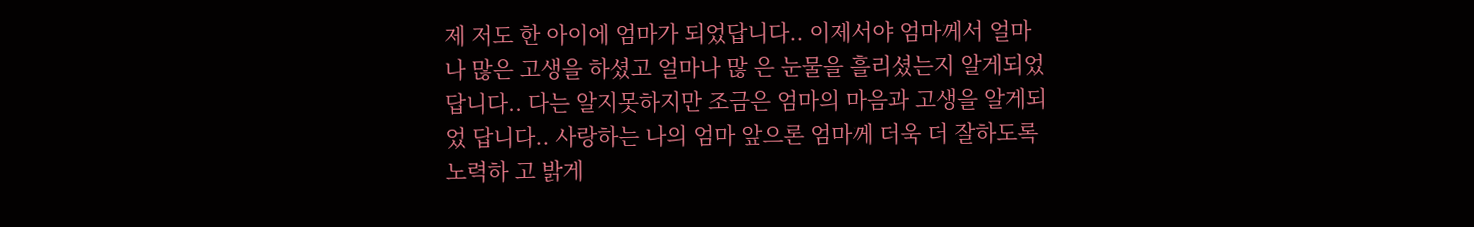제 저도 한 아이에 엄마가 되었답니다.. 이제서야 엄마께서 얼마나 많은 고생을 하셨고 얼마나 많 은 눈물을 흘리셨는지 알게되었답니다.. 다는 알지못하지만 조금은 엄마의 마음과 고생을 알게되었 답니다.. 사랑하는 나의 엄마 앞으론 엄마께 더욱 더 잘하도록 노력하 고 밝게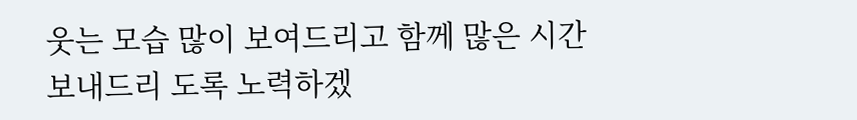웃는 모습 많이 보여드리고 함께 많은 시간 보내드리 도록 노력하겠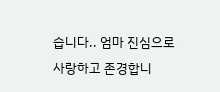습니다.. 엄마 진심으로 사랑하고 존경합니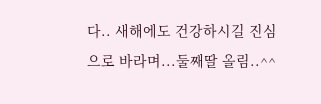다.. 새해에도 건강하시길 진심으로 바라며...둘째딸 올림..^^